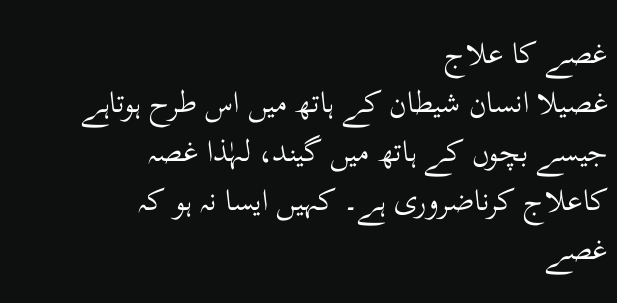غصے کا علاج
غصیلا انسان شیطان کے ہاتھ میں اس طرح ہوتاہے جیسے بچوں کے ہاتھ میں گیند، لہٰذا غصہ کاعلاج کرناضروری ہے۔ کہیں ایسا نہ ہو کہ غصے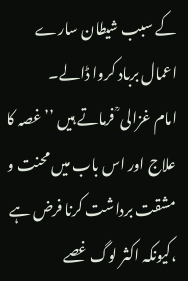کے سبب شیطان سارے اعمال برباد کروا ڈالے۔
امام غزالی ؒ فرماتے ہیں ’’غصہ کا علاج اور اس باب میں محنت و مشقت برداشت کرنا فرض ہے ،کیونکہ اکثر لوگ غصے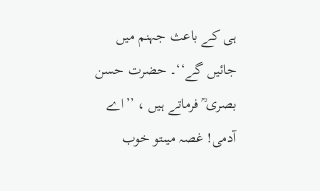ہی کے باعث جہنم میں جائیں گے‘‘۔ حضرت حسن بصری ؒ فرماتے ہیں ، ’’اے آدمی! غصہ میںتو خوب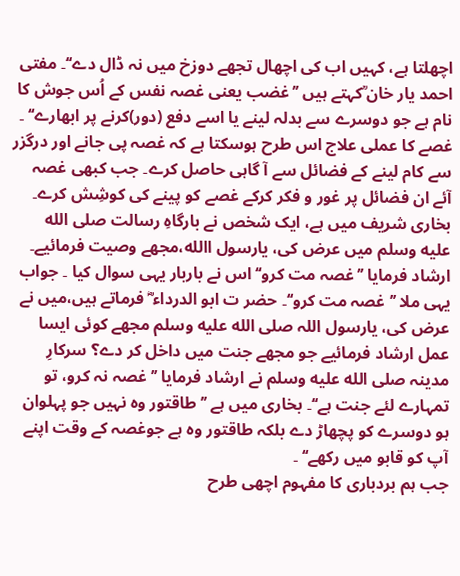اچھلتا ہے، کہیں اب کی اچھال تجھے دوزخ میں نہ ڈال دے‘‘۔ مفتی احمد یار خان ؒکہتے ہیں ’’غضب یعنی غصہ نفس کے اُس جوش کا نام ہے جو دوسرے سے بدلہ لینے یا اسے دفع (دور)کرنے پر ابھارے‘‘ ۔
غصے کا عملی علاج اس طرح ہوسکتا ہے کہ غصہ پی جانے اور درگزر سے کام لینے کے فضائل سے آ گاہی حاصل کرے۔ جب کبھی غصہ آئے ان فضائل پر غور و فکر کرکے غصے کو پینے کی کوشِش کرے۔ بخاری شریف میں ہے، ایک شخص نے بارگاہِ رسالت صلى الله عليه وسلم میں عرض کی، یارسول االله،مجھے وصیت فرمائیے۔ ارشاد فرمایا ’’غصہ مت کرو‘‘ اس نے باربار یہی سوال کیا ۔ جواب یہی ملا ’’ غصہ مت کرو‘‘۔ حضر ت ابو الدرداء ؓ فرماتے ہیں،میں نے عرض کی، یارسول اللہ صلى الله عليه وسلم مجھے کوئی ایسا عمل ارشاد فرمائیے جو مجھے جنت میں داخل کر دے؟ سرکارِ مدینہ صلى الله عليه وسلم نے ارشاد فرمایا ’’ غصہ نہ کرو، تو تمہارے لئے جنت ہے‘‘۔ بخاری میں ہے ’’ طاقتور وہ نہیں جو پہلوان ہو دوسرے کو پچھاڑ دے بلکہ طاقتور وہ ہے جوغصہ کے وقت اپنے آپ کو قابو میں رکھے‘‘ ۔
جب ہم بردباری کا مفہوم اچھی طرح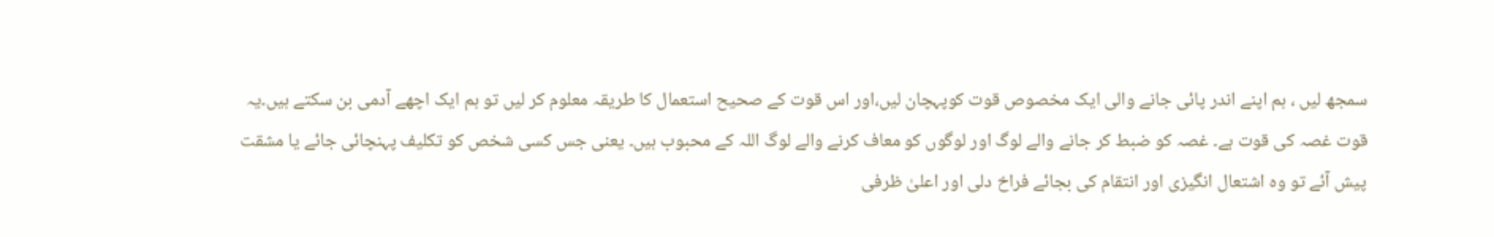سمجھ لیں ، ہم اپنے اندر پائی جانے والی ایک مخصوص قوت کوپہچان لیں،اور اس قوت کے صحیح استعمال کا طریقہ معلوم کر لیں تو ہم ایک اچھے آدمی بن سکتے ہیں۔یہ قوت غصہ کی قوت ہے۔ غصہ کو ضبط کر جانے والے لوگ اور لوگوں کو معاف کرنے والے لوگ اللہ کے محبوب ہیں۔ یعنی جس کسی شخص کو تکلیف پہنچائی جائے یا مشقت پیش آئے تو وہ اشتعال انگیزی اور انتقام کی بجائے فراخ دلی اور اعلیٰ ظرفی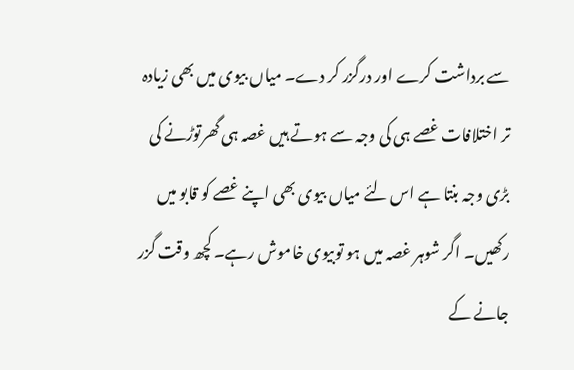سے برداشت کرے اور درگزر کر دے۔ میاں بیوی میں بھی زیادہ تر اختلافات غصے ہی کی وجہ سے ہوتے ہیں غصہ ہی گھرتوڑنے کی بڑی وجہ بنتا ہے اس لئے میاں بیوی بھی اپنے غصے کو قابو میں رکھیں۔ اگر شوہر غصہ میں ہو توبیوی خاموش رہے۔ کچھ وقت گزر جانے کے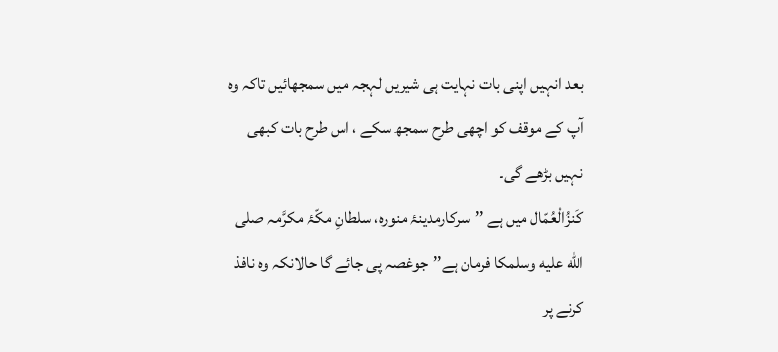بعد انہیں اپنی بات نہایت ہی شیریں لہجہ میں سمجھائیں تاکہ وہ آپ کے موقف کو اچھی طرح سمجھ سکے ، اس طرح بات کبھی نہیں بڑھے گی۔
کَنزُالْعُمّال میں ہے ’’سرکارمدینۂ منورہ، سلطانِ مکّۂ مکرَّمہ صلى الله عليه وسلمکا فرمان ہے’’جوغصہ پی جائے گا حالانکہ وہ نافذ کرنے پر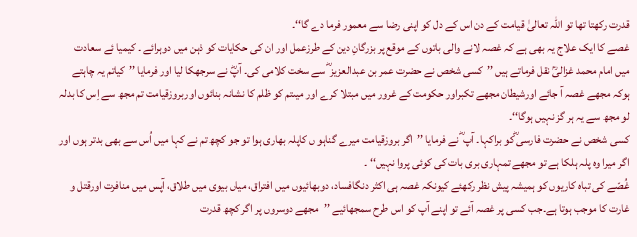قدرت رکھتا تھا تو اللّٰہ تعالیٰ قیامت کے دن اس کے دل کو اپنی رضا سے معمور فرما دے گا‘‘۔
غصے کا ایک علاج یہ بھی ہے کہ غصہ لانے والی باتوں کے موقع پر بزرگانِ دین کے طرزعمل اور ان کی حکایات کو ذہن میں دوہرائے ۔ کیمیا ئے سعادت میں امام محمد غزالیؒ نقل فرماتے ہیں ’’کسی شخص نے حضرت عمر بن عبدالعزیز ؓ سے سخت کلامی کی۔ آپؓ نے سرجھکا لیا اور فرمایا ’’کیاتم یہ چاہتے ہوکہ مجھے غصہ آ جائے اورشیطان مجھے تکبراور حکومت کے غرور میں مبتلا کرے اور میںتم کو ظلم کا نشانہ بنائوں اوربروزقیامت تم مجھ سے اِس کا بدلہ لو مجھ سے یہ ہر گز نہیں ہوگا‘‘۔
کسی شخص نے حضرت فارسی ؓکو براکہا۔ آپ ؓ نے فرمایا ’’اگر بروزقیامت میرے گناہو ں کاپلہ بھاری ہوا تو جو کچھ تم نے کہا میں اُس سے بھی بدتر ہوں اور اگر میرا وہ پلہ ہلکا ہے تو مجھے تمہاری بری بات کی کوئی پروا نہیں‘‘ ۔
غُصّے کی تباہ کاریوں کو ہمیشہ پیش نظر رکھئے کیونکہ غصہ ہی اکثر دنگافساد، دوبھائیوں میں افتراق، میاں بیوی میں طلاق، آپس میں منافرت اورقتل و غارت کا موجب ہوتا ہے۔جب کسی پر غصہ آئے تو اپنے آپ کو اس طرح سمجھائیے ’’مجھے دوسروں پر اگر کچھ قدرت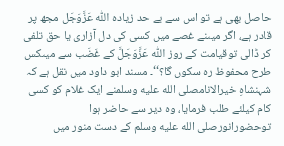حاصل بھی ہے تو اس سے بے حد زیادہ اللّٰہ عَزَّوَجَل مجھ پر قادر ہے، اگر میںنے غصے میں کسی کی دل آزاری یا حق تلفی کر ڈالی توقیامت کے روز اللّٰہ عَزَّوَجَلَّ کے غَضَب سے میںکس طرح محفوظ رہ سکوں گا؟‘‘۔ مسند ابو داود میں نقل ہے کہ شہنشاہِ خیرالانامصلى الله عليه وسلمنے ایک غلام کو کسی کام کیلئے طلب فرمایا، وہ دیر سے حاضر ہوا توحضورانورصلى الله عليه وسلم کے دست منور میں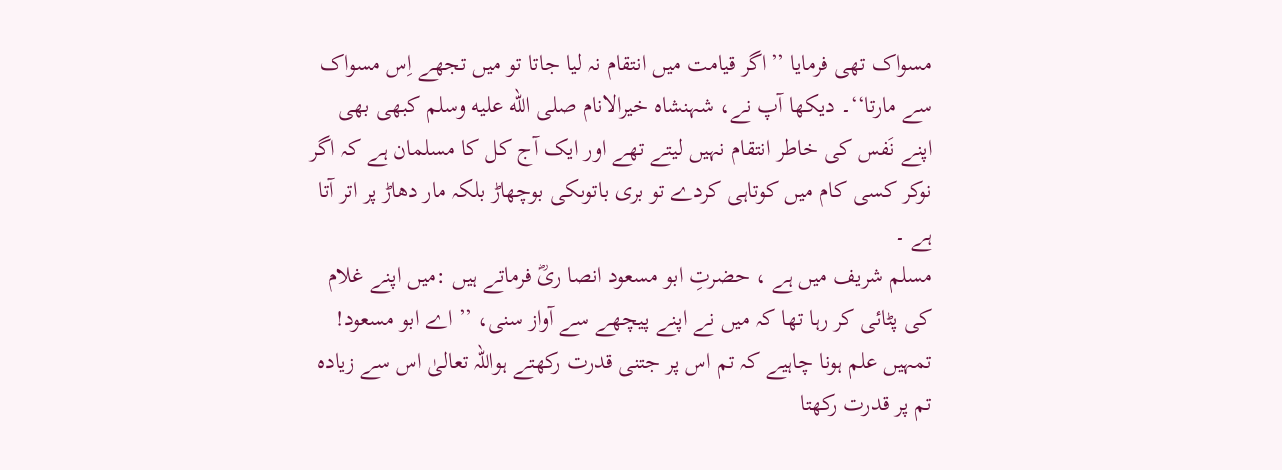مسواک تھی فرمایا ’’اگر قیامت میں انتقام نہ لیا جاتا تو میں تجھے اِس مسواک سے مارتا‘‘۔ دیکھا آپ نے، شہنشاہ خیرالانام صلى الله عليه وسلم کبھی بھی اپنے نَفس کی خاطر انتقام نہیں لیتے تھے اور ایک آج کل کا مسلمان ہے کہ اگر نوکر کسی کام میں کوتاہی کردے تو بری باتوںکی بوچھاڑ بلکہ مار دھاڑ پر اتر آتا ہے ۔
مسلم شریف میں ہے ، حضرتِ ابو مسعود انصا ریؓ فرماتے ہیں :میں اپنے غلام کی پٹائی کر رہا تھا کہ میں نے اپنے پیچھے سے آواز سنی، ’’ اے ابو مسعود! تمہیں علم ہونا چاہیے کہ تم اس پر جتنی قدرت رکھتے ہواللہ تعالیٰ اس سے زیادہ تم پر قدرت رکھتا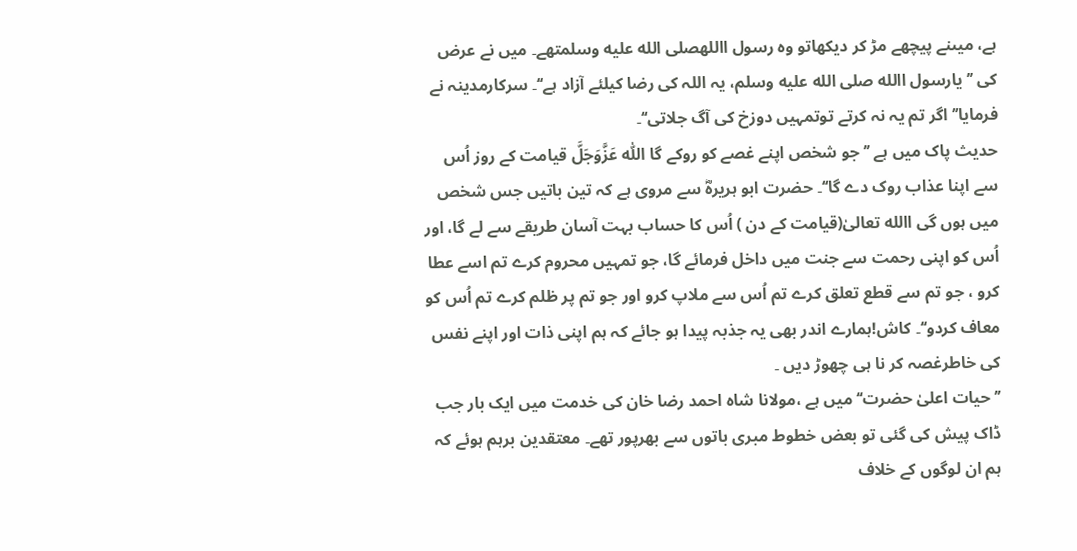ہے، میںنے پیچھے مڑ کر دیکھاتو وہ رسول االلهصلى الله عليه وسلمتھے۔ میں نے عرض کی ’’یارسول االله صلى الله عليه وسلم، یہ اللہ کی رضا کیلئے آزاد ہے‘‘۔ سرکارمدینہ نے فرمایا’’اگر تم یہ نہ کرتے توتمہیں دوزخ کی آگ جلاتی‘‘۔
حدیث پاک میں ہے ’’جو شخص اپنے غصے کو روکے گا اللّٰہ عَزَّوَجَلَّ قیامت کے روز اُس سے اپنا عذاب روک دے گا‘‘۔ حضرت ابو ہریرہؓ سے مروی ہے کہ تین باتیں جس شخص میں ہوں گی االله تعالیٰ(قیامت کے دن ) اُس کا حساب بہت آسان طریقے سے لے گا، اور اُس کو اپنی رحمت سے جنت میں داخل فرمائے گا، جو تمہیں محروم کرے تم اسے عطا کرو ، جو تم سے قطع تعلق کرے تم اُس سے ملاپ کرو اور جو تم پر ظلم کرے تم اُس کو معاف کردو‘‘۔ کاش!ہمارے اندر بھی یہ جذبہ پیدا ہو جائے کہ ہم اپنی ذات اور اپنے نفس کی خاطرغصہ کر نا ہی چھوڑ دیں ۔
’’ حیات اعلیٰ حضرت‘‘ میں ہے ،مولانا شاہ احمد رضا خان کی خدمت میں ایک بار جب ڈاک پیش کی گئی تو بعض خطوط مبری باتوں سے بھرپور تھے۔ معتقدین برہم ہوئے کہ ہم ان لوگوں کے خلاف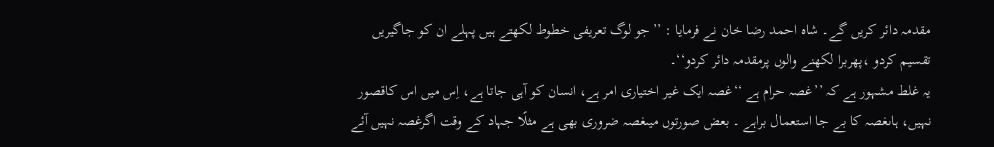مقدمہ دائر کریں گے۔ شاہ احمد رضا خان نے فرمایا : ’’جو لوگ تعریفی خطوط لکھتے ہیں پہلے ان کو جاگیریں تقسیم کردو ،پھربرا لکھنے والوں پرمقدمہ دائر کردو‘‘۔
یہ غلط مشہور ہے کہ ’’غصہ حرام ہے ‘‘غصہ ایک غیر اختیاری امر ہے، انسان کو آہی جاتا ہے، اِس میں اس کاقصور نہیں، ہاںغصہ کا بے جا استعمال براہے ۔ بعض صورتوں میںغصہ ضروری بھی ہے مثلًا جہاد کے وقت اگرغصہ نہیں آئے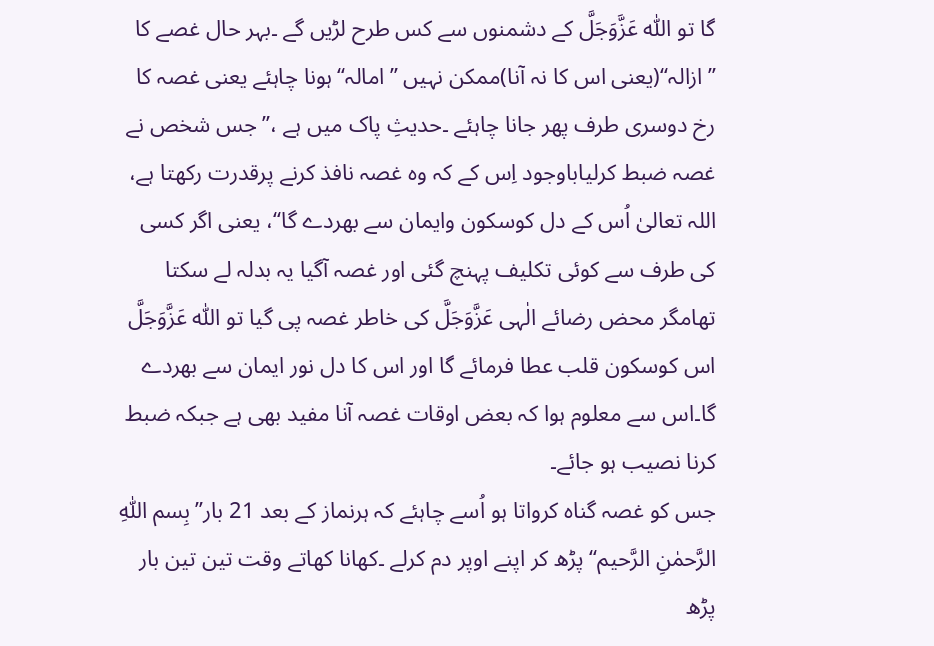گا تو اللّٰہ عَزَّوَجَلَّ کے دشمنوں سے کس طرح لڑیں گے ۔بہر حال غصے کا ’’ازالہ‘‘(یعنی اس کا نہ آنا)ممکن نہیں ’’امالہ‘‘ہونا چاہئے یعنی غصہ کا رخ دوسری طرف پھر جانا چاہئے ۔حدیثِ پاک میں ہے ،’’جس شخص نے غصہ ضبط کرلیاباوجود اِس کے کہ وہ غصہ نافذ کرنے پرقدرت رکھتا ہے، اللہ تعالیٰ اُس کے دل کوسکون وایمان سے بھردے گا‘‘، یعنی اگر کسی کی طرف سے کوئی تکلیف پہنچ گئی اور غصہ آگیا یہ بدلہ لے سکتا تھامگر محض رضائے الٰہی عَزَّوَجَلَّ کی خاطر غصہ پی گیا تو اللّٰہ عَزَّوَجَلَّ اس کوسکون قلب عطا فرمائے گا اور اس کا دل نور ایمان سے بھردے گا۔اس سے معلوم ہوا کہ بعض اوقات غصہ آنا مفید بھی ہے جبکہ ضبط کرنا نصیب ہو جائے۔
جس کو غصہ گناہ کرواتا ہو اُسے چاہئے کہ ہرنماز کے بعد 21 بار’’بِسم اللّٰہِ الرَّحمٰنِ الرَّحیم‘‘پڑھ کر اپنے اوپر دم کرلے ۔کھانا کھاتے وقت تین تین بار پڑھ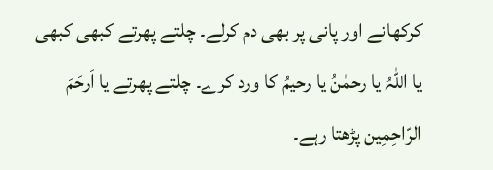کرکھانے اور پانی پر بھی دم کرلے۔ چلتے پھرتے کبھی کبھی یا اللّٰہُ یا رحمٰنُ یا رحیمُ کا ورد کرے۔ چلتے پھرتے یا اَرحَمَ الرّاحِمِین پڑھتا رہے۔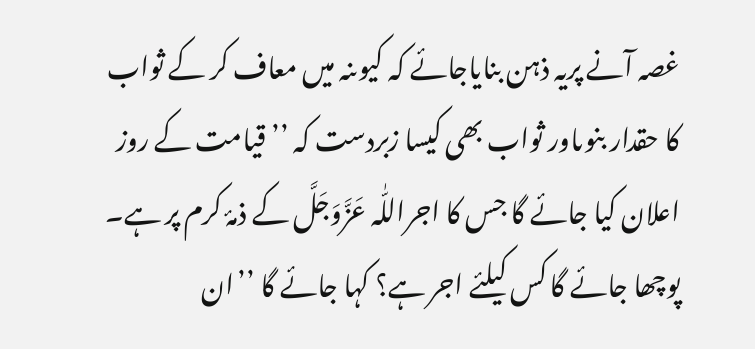غصہ آنے پریہ ذہن بنایاجائے کہ کیوںنہ میں معاف کر کے ثواب کا حقدار بنوںاور ثواب بھی کیسا زبردست کہ ’’ قیامت کے روز اعلان کیا جائے گا جس کا اجراللّٰہ عَزَّوَجَلَّ کے ذمۂ کرم پر ہے۔ پوچھا جائے گا کس کیلئے اجر ہے؟ کہا جائے گا ’’ان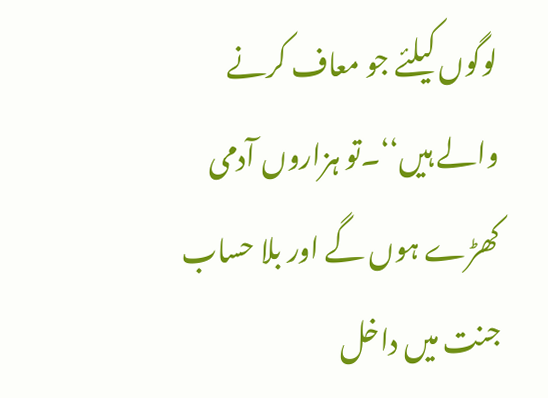لوگوں کیلئے جو معاف کرنے والے ہیں‘‘۔تو ہزاروں آدمی کھڑے ہوں گے اور بلا حساب جنت میں داخل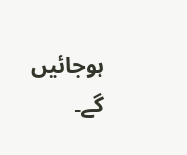ہوجائیں گے۔